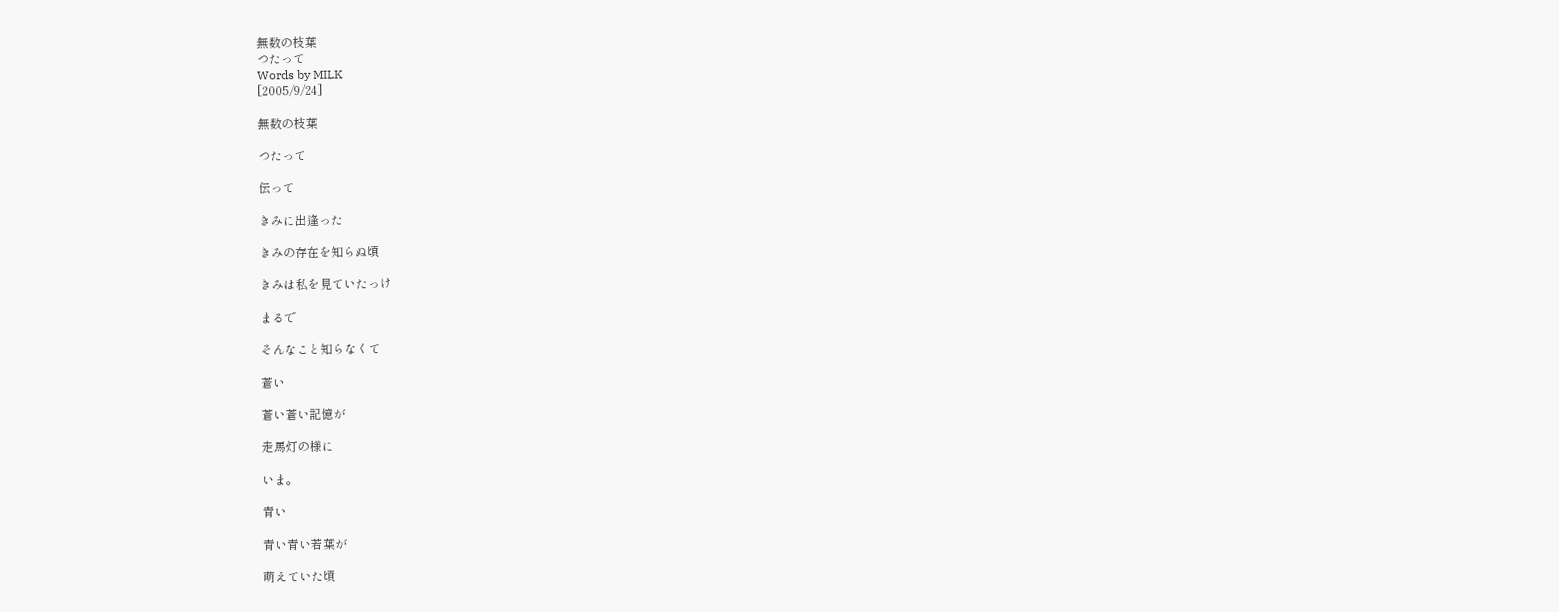無数の枝葉
つたって
Words by MILK
[2005/9/24]

無数の枝葉

つたって

伝って

きみに出逢った

きみの存在を知らぬ頃

きみは私を見ていたっけ

まるで

そんなこと知らなくて

蒼い

蒼い蒼い記憶が

走馬灯の様に

いま。

青い

青い青い若葉が

萌えていた頃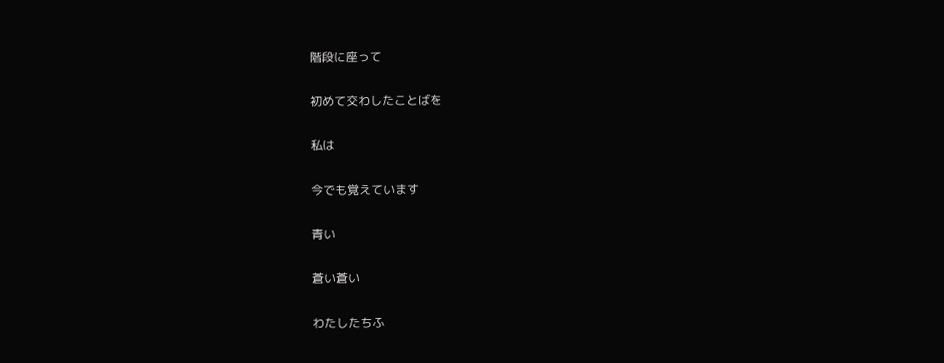階段に座って

初めて交わしたことばを

私は

今でも覚えています

青い

蒼い蒼い

わたしたちふ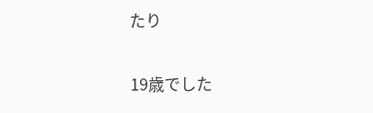たり

19歳でした